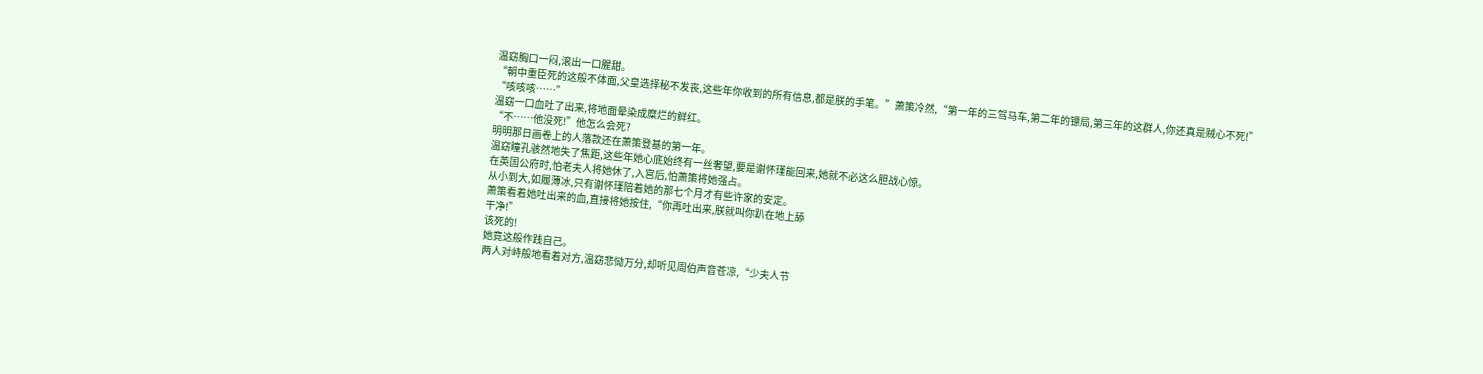温窈胸口一闷,滚出一口腥甜。
“朝中重臣死的这般不体面,父皇选择秘不发丧,这些年你收到的所有信息,都是朕的手笔。”萧策冷然,“第一年的三驾马车,第二年的镖局,第三年的这群人,你还真是贼心不死!”
“咳咳咳……”
温窈一口血吐了出来,将地面晕染成糜烂的鲜红。
“不……他没死!”他怎么会死?
明明那日画卷上的人落款还在萧策登基的第一年。
温窈瞳孔骇然地失了焦距,这些年她心底始终有一丝奢望,要是谢怀瑾能回来,她就不必这么胆战心惊。
在英国公府时,怕老夫人将她休了,入宫后,怕萧策将她强占。
从小到大,如履薄冰,只有谢怀瑾陪着她的那七个月才有些许家的安定。
萧策看着她吐出来的血,直接将她按住,“你再吐出来,朕就叫你趴在地上舔
干净!”
该死的!
她竟这般作践自己。
两人对峙般地看着对方,温窈悲恸万分,却听见周伯声音苍凉,“少夫人节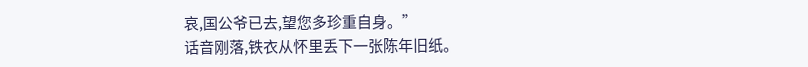哀,国公爷已去,望您多珍重自身。”
话音刚落,铁衣从怀里丢下一张陈年旧纸。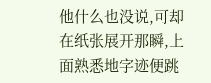他什么也没说,可却在纸张展开那瞬,上面熟悉地字迹便跳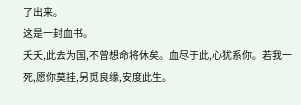了出来。
这是一封血书。
夭夭,此去为国,不曾想命将休矣。血尽于此,心犹系你。若我一死,愿你莫挂,另觅良缘,安度此生。